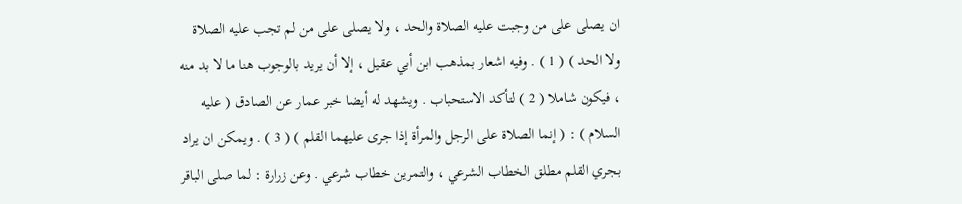ان يصلى على من وجبت عليه الصلاة والحد ، ولا يصلى على من لم تجب عليه الصلاة ولا الحد ) ( 1 ) . وفيه اشعار بمذهب ابن أبي عقيل ، إلا أن يريد بالوجوب هنا ما لا بد منه ، فيكون شاملا ( 2 ) لتأكد الاستحباب . ويشهد له أيضا خبر عمار عن الصادق ( عليه السلام ) : ( إنما الصلاة على الرجل والمرأة إذا جرى عليهما القلم ) ( 3 ) . ويمكن ان يراد بجري القلم مطلق الخطاب الشرعي ، والتمرين خطاب شرعي . وعن زرارة : لما صلى الباقر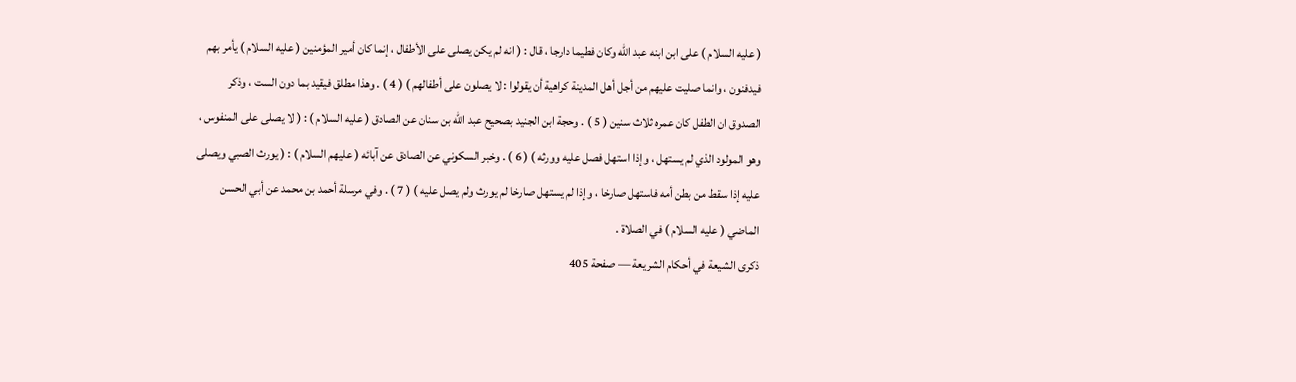( عليه السلام ) على ابن ابنه عبد الله وكان فطيما دارجا ، قال : ( انه لم يكن يصلى على الأطفال ، إنما كان أمير المؤمنين ( عليه السلام ) يأمر بهم فيدفنون ، وانما صليت عليهم من أجل أهل المدينة كراهية أن يقولوا : لا يصلون على أطفالهم ) ( 4 ) . وهذا مطلق فيقيد بما دون الست ، وذكر الصدوق ان الطفل كان عمره ثلاث سنين ( 5 ) . وحجة ابن الجنيد بصحيح عبد الله بن سنان عن الصادق ( عليه السلام ) : ( لا يصلى على المنفوس ، وهو المولود الذي لم يستهل ، وإذا استهل فصل عليه وورثه ) ( 6 ) . وخبر السكوني عن الصادق عن آبائه ( عليهم السلام ) : ( يورث الصبي ويصلى عليه إذا سقط من بطن أمه فاستهل صارخا ، وإذا لم يستهل صارخا لم يورث ولم يصل عليه ) ( 7 ) . وفي مرسلة أحمد بن محمد عن أبي الحسن الماضي ( عليه السلام ) في الصلاة .
ذكرى الشيعة في أحكام الشريعة — صفحة 405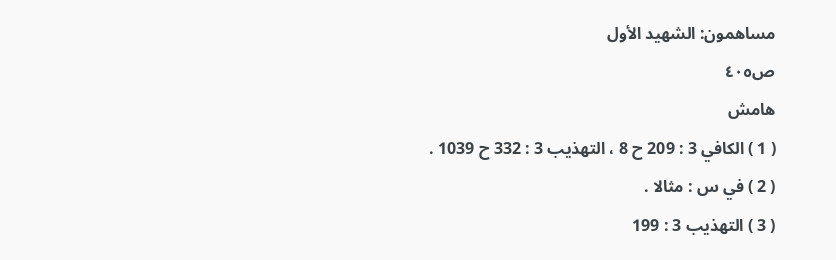مساهمون: الشهيد الأول
ص٤٠٥
هامش
( 1 ) الكافي 3 : 209 ح 8 ، التهذيب 3 : 332 ح 1039 .
( 2 ) في س : مثالا .
( 3 ) التهذيب 3 : 199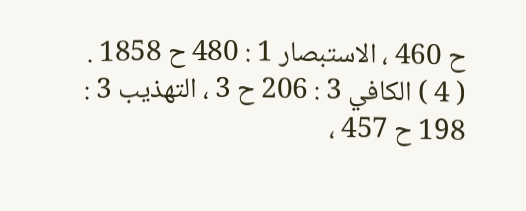ح 460 ، الاستبصار 1 : 480 ح 1858 .
( 4 ) الكافي 3 : 206 ح 3 ، التهذيب 3 : 198 ح 457 ،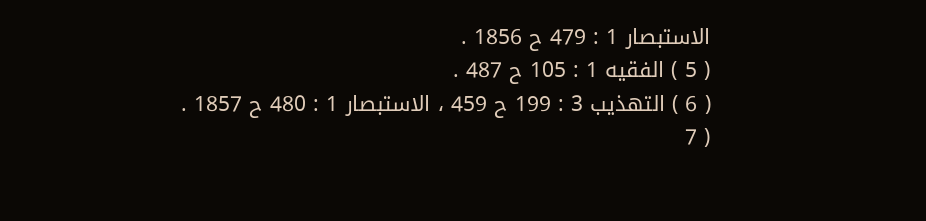الاستبصار 1 : 479 ح 1856 .
( 5 ) الفقيه 1 : 105 ح 487 .
( 6 ) التهذيب 3 : 199 ح 459 ، الاستبصار 1 : 480 ح 1857 .
( 7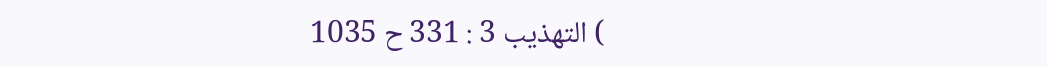) التهذيب 3 : 331 ح 1035